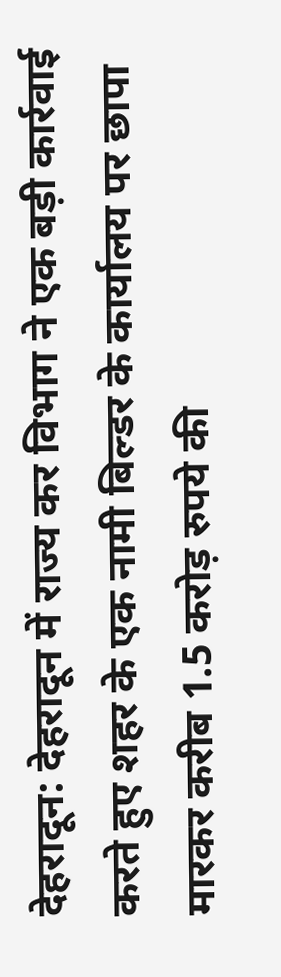देहरादून: देहरादून में राज्य कर विभाग ने एक बड़ी कार्रवाई करते हुए शहर के एक नामी बिल्डर के कार्यालय पर छापा मारकर करीब 1.5 करोड़ रुपये की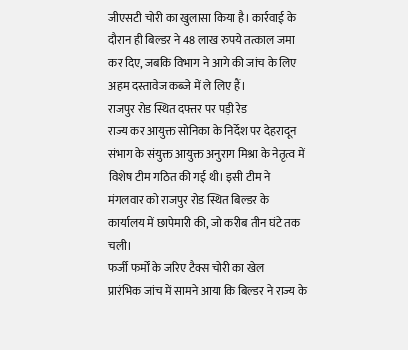जीएसटी चोरी का खुलासा किया है। कार्रवाई के दौरान ही बिल्डर ने 48 लाख रुपये तत्काल जमा कर दिए, जबकि विभाग ने आगे की जांच के लिए अहम दस्तावेज कब्जे में ले लिए हैं।
राजपुर रोड स्थित दफ्तर पर पड़ी रेड
राज्य कर आयुक्त सोनिका के निर्देश पर देहरादून संभाग के संयुक्त आयुक्त अनुराग मिश्रा के नेतृत्व में विशेष टीम गठित की गई थी। इसी टीम ने मंगलवार को राजपुर रोड स्थित बिल्डर के कार्यालय में छापेमारी की, जो करीब तीन घंटे तक चली।
फर्जी फर्मों के जरिए टैक्स चोरी का खेल
प्रारंभिक जांच में सामने आया कि बिल्डर ने राज्य के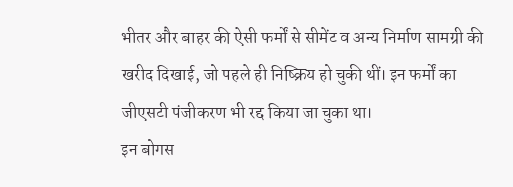भीतर और बाहर की ऐसी फर्मों से सीमेंट व अन्य निर्माण सामग्री की खरीद दिखाई, जो पहले ही निष्क्रिय हो चुकी थीं। इन फर्मों का जीएसटी पंजीकरण भी रद्द किया जा चुका था।
इन बोगस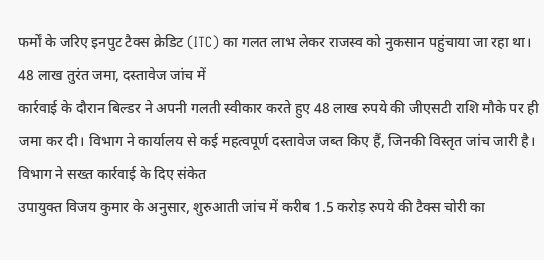फर्मों के जरिए इनपुट टैक्स क्रेडिट (ITC) का गलत लाभ लेकर राजस्व को नुकसान पहुंचाया जा रहा था।
48 लाख तुरंत जमा, दस्तावेज जांच में
कार्रवाई के दौरान बिल्डर ने अपनी गलती स्वीकार करते हुए 48 लाख रुपये की जीएसटी राशि मौके पर ही जमा कर दी। विभाग ने कार्यालय से कई महत्वपूर्ण दस्तावेज जब्त किए हैं, जिनकी विस्तृत जांच जारी है।
विभाग ने सख्त कार्रवाई के दिए संकेत
उपायुक्त विजय कुमार के अनुसार, शुरुआती जांच में करीब 1.5 करोड़ रुपये की टैक्स चोरी का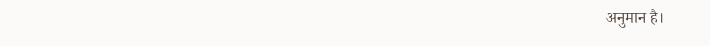अनुमान है।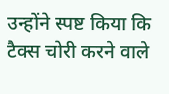उन्होंने स्पष्ट किया कि टैक्स चोरी करने वाले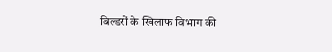बिल्डरों के खिलाफ विभाग की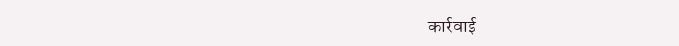कार्रवाई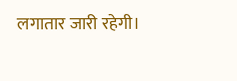लगातार जारी रहेगी।